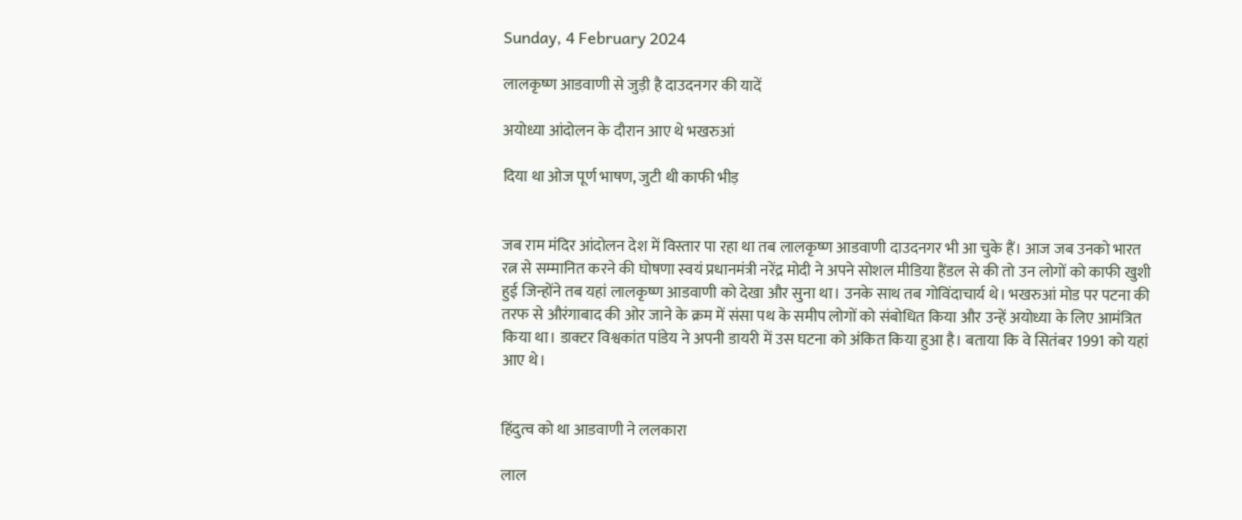Sunday, 4 February 2024

लालकृष्ण आडवाणी से जुड़ी है दाउदनगर की यादें

अयोध्या आंदोलन के दौरान आए थे भखरुआं

दिया था ओज पूर्ण भाषण, जुटी थी काफी भीड़


जब राम मंदिर आंदोलन देश में विस्तार पा रहा था तब लालकृष्ण आडवाणी दाउदनगर भी आ चुके हैं। आज जब उनको भारत रत्न से सम्मानित करने की घोषणा स्वयं प्रधानमंत्री नरेंद्र मोदी ने अपने सोशल मीडिया हैंडल से की तो उन लोगों को काफी खुशी हुई जिन्होंने तब यहां लालकृष्ण आडवाणी को देखा और सुना था। उनके साथ तब गोविंदाचार्य थे। भखरुआं मोड पर पटना की तरफ से औरंगाबाद की ओर जाने के क्रम में संसा पथ के समीप लोगों को संबोधित किया और उन्हें अयोध्या के लिए आमंत्रित किया था। डाक्टर विश्वकांत पांडेय ने अपनी डायरी में उस घटना को अंकित किया हुआ है। बताया कि वे सितंबर 1991 को यहां आए थे।


हिंदुत्व को था आडवाणी ने ललकारा

लाल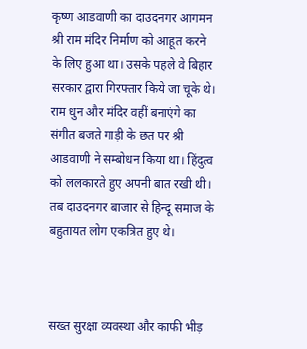कृष्ण आडवाणी का दाउदनगर आगमन श्री राम मंदिर निर्माण को आहूत करने के लिए हुआ था। उसके पहले वे बिहार सरकार द्वारा गिरफ्तार किये जा चूके थे। राम धुन और मंदिर वहीं बनाएंगे का संगीत बजते गाड़ी के छत पर श्री आडवाणी ने सम्बोधन किया था। हिंदुत्व को ललकारते हुए अपनी बात रखी थी। तब दाउदनगर बाजार से हिन्दू समाज के बहुतायत लोग एकत्रित हुए थे।



सख्त सुरक्षा व्यवस्था और काफी भीड़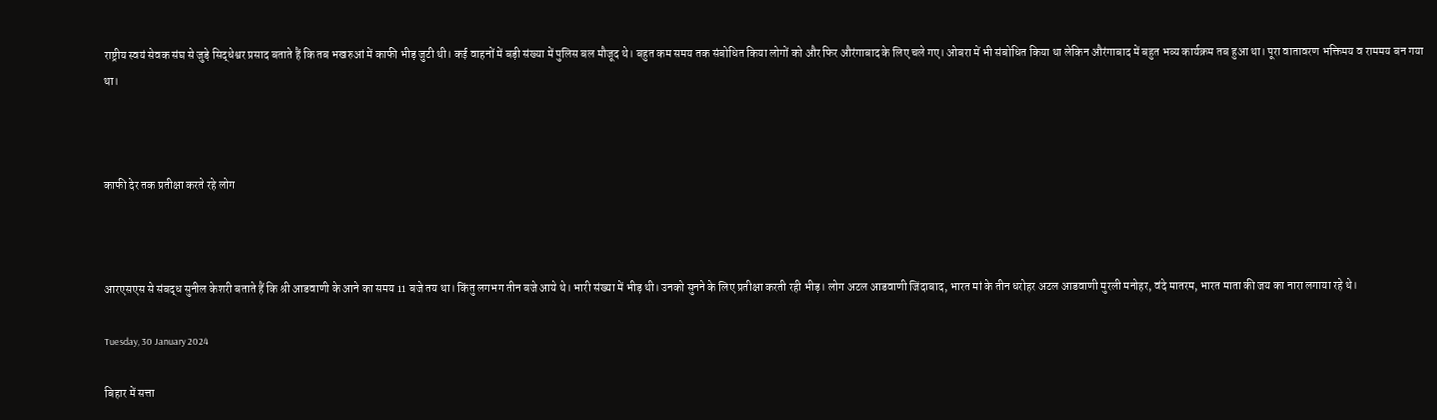राष्ट्रीय स्वयं सेवक संघ से जुड़े सिद्धेश्वर प्रसाद बताते हैं कि तब भखरुआं में काफी भीड़ जुटी थी। कई वाहनों में बड़ी संख्या में पुलिस बल मौजूद थे। बहुत कम समय तक संबोधित किया लोगों को और फिर औरंगाबाद के लिए चले गए। ओबरा में भी संबोधित किया था लेकिन औरंगाबाद में बहुत भव्य कार्यक्रम तब हुआ था। पूरा वातावरण भक्तिमय व राममय बन गया था।



काफी देर तक प्रतीक्षा करते रहे लोग



आरएसएस से संबद्ध सुनील केशरी बताते हैं कि श्री आडवाणी के आने का समय 11 बजे तय था। किंतु लगभग तीन बजे आये थे। भारी संख्या में भीड़ थी। उनको सुनने के लिए प्रतीक्षा करती रही भीड़। लोग अटल आडवाणी जिंदाबाद, भारत मां के तीन धरोहर अटल आडवाणी मुरली मनोहर, वंदे मातरम, भारत माता की जय का नारा लगाया रहे थे।

Tuesday, 30 January 2024

बिहार में सत्ता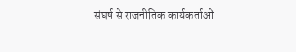संघर्ष से राजनीतिक कार्यकर्ताओं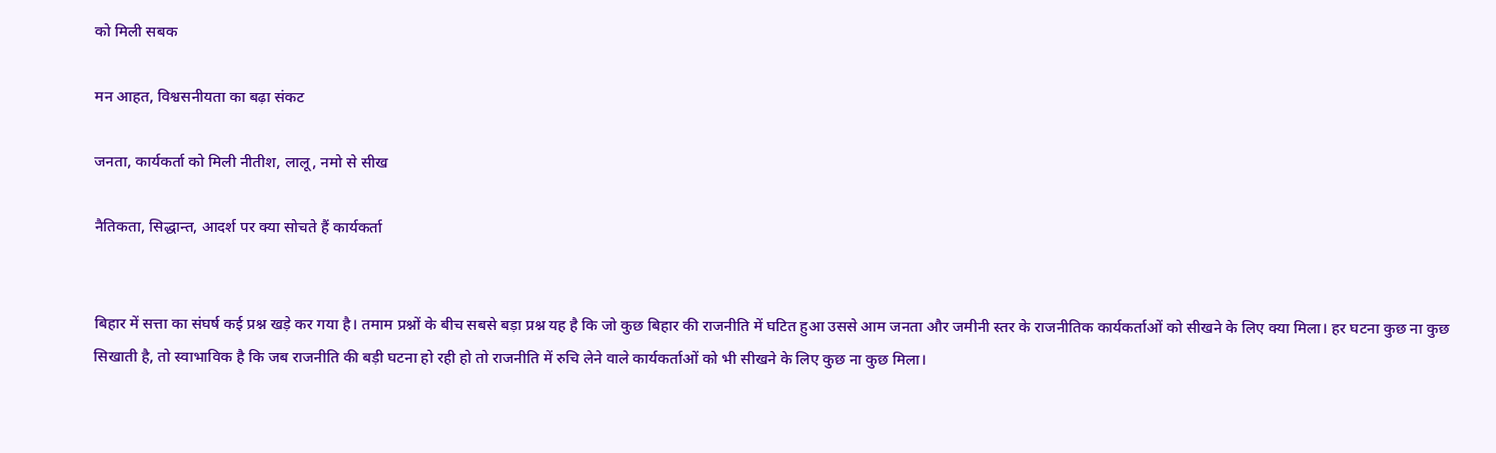को मिली सबक

मन आहत, विश्वसनीयता का बढ़ा संकट

जनता, कार्यकर्ता को मिली नीतीश, लालू, नमो से सीख

नैतिकता, सिद्धान्त, आदर्श पर क्या सोचते हैं कार्यकर्ता


बिहार में सत्ता का संघर्ष कई प्रश्न खड़े कर गया है। तमाम प्रश्नों के बीच सबसे बड़ा प्रश्न यह है कि जो कुछ बिहार की राजनीति में घटित हुआ उससे आम जनता और जमीनी स्तर के राजनीतिक कार्यकर्ताओं को सीखने के लिए क्या मिला। हर घटना कुछ ना कुछ सिखाती है, तो स्वाभाविक है कि जब राजनीति की बड़ी घटना हो रही हो तो राजनीति में रुचि लेने वाले कार्यकर्ताओं को भी सीखने के लिए कुछ ना कुछ मिला।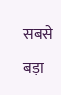सबसे बड़ा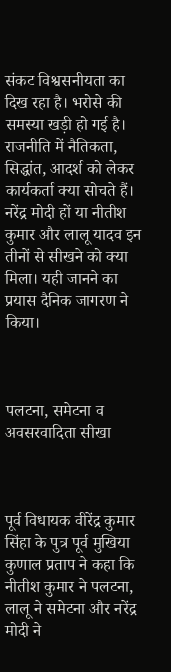संकट विश्वसनीयता का दिख रहा है। भरोसे की समस्या खड़ी हो गई है। राजनीति में नैतिकता, सिद्धांत, आदर्श को लेकर कार्यकर्ता क्या सोचते हैं। नरेंद्र मोदी हों या नीतीश कुमार और लालू यादव इन तीनों से सीखने को क्या मिला। यही जानने का प्रयास दैनिक जागरण ने किया।



पलटना, समेटना व अवसरवादिता सीखा



पूर्व विधायक वीरेंद्र कुमार सिंहा के पुत्र पूर्व मुखिया कुणाल प्रताप ने कहा कि नीतीश कुमार ने पलटना, लालू ने समेटना और नरेंद्र मोदी ने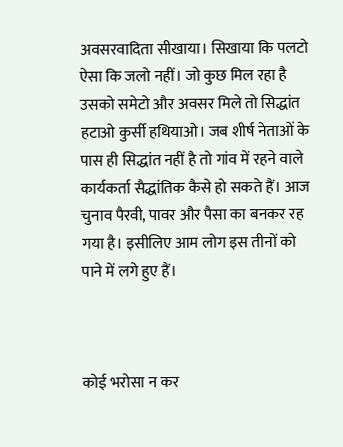अवसरवादिता सीखाया। सिखाया कि पलटो ऐसा कि जलो नहीं। जो कुछ मिल रहा है उसको समेटो और अवसर मिले तो सिद्धांत हटाओ कुर्सी हथियाओ। जब शीर्ष नेताओं के पास ही सिद्धांत नहीं है तो गांव में रहने वाले कार्यकर्ता सैद्धांतिक कैसे हो सकते हैं। आज चुनाव पैरवी, पावर और पैसा का बनकर रह गया है। इसीलिए आम लोग इस तीनों को पाने में लगे हुए हैं।



कोई भरोसा न कर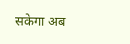सकेगा अब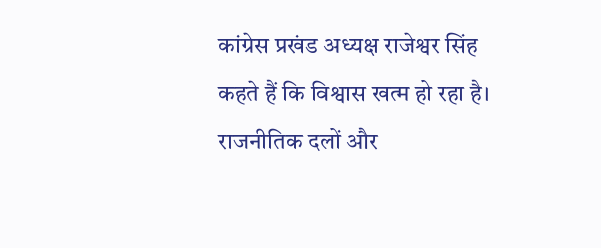कांग्रेस प्रखंड अध्यक्ष राजेश्वर सिंह कहते हैं कि विश्वास खत्म हो रहा है। राजनीतिक दलों और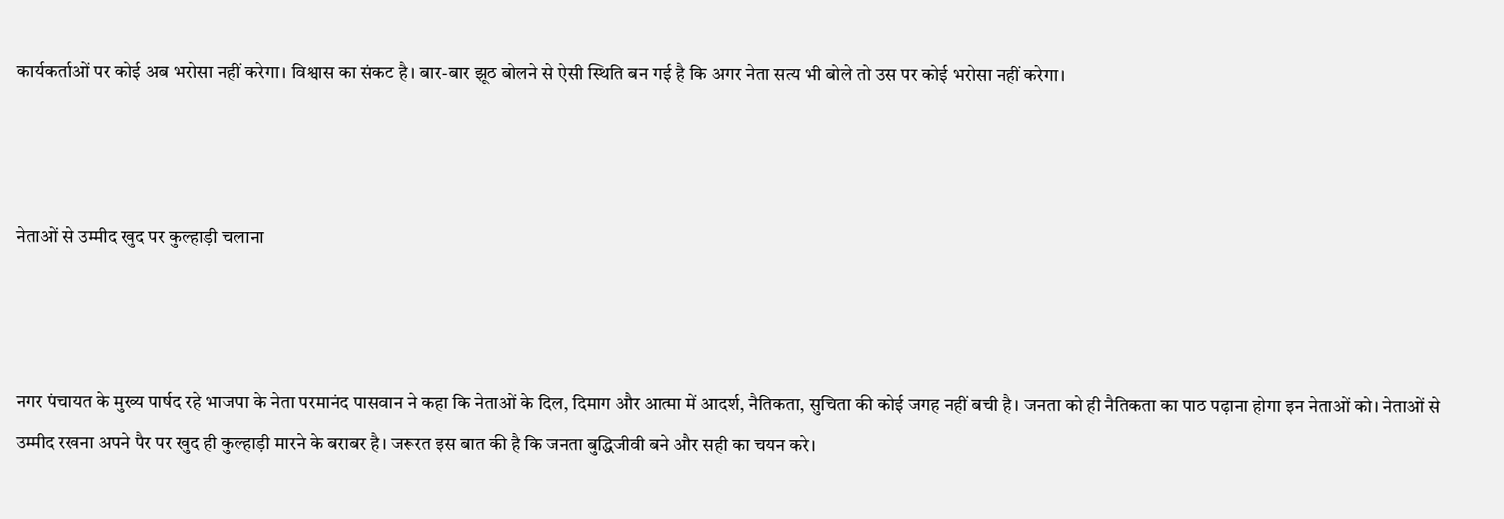कार्यकर्ताओं पर कोई अब भरोसा नहीं करेगा। विश्वास का संकट है। बार-बार झूठ बोलने से ऐसी स्थिति बन गई है कि अगर नेता सत्य भी बोले तो उस पर कोई भरोसा नहीं करेगा।



नेताओं से उम्मीद खुद पर कुल्हाड़ी चलाना



नगर पंचायत के मुख्य पार्षद रहे भाजपा के नेता परमानंद पासवान ने कहा कि नेताओं के दिल, दिमाग और आत्मा में आदर्श, नैतिकता, सुचिता की कोई जगह नहीं बची है। जनता को ही नैतिकता का पाठ पढ़ाना होगा इन नेताओं को। नेताओं से उम्मीद रखना अपने पैर पर खुद ही कुल्हाड़ी मारने के बराबर है। जरूरत इस बात की है कि जनता बुद्धिजीवी बने और सही का चयन करे।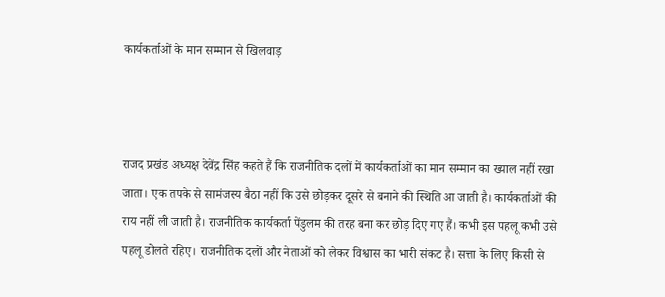कार्यकर्ताओं के मान सम्मान से खिलवाड़



राजद प्रखंड अध्यक्ष देवेंद्र सिंह कहते हैं कि राजनीतिक दलों में कार्यकर्ताओं का मान सम्मान का ख्याल नहीं रखा जाता। एक तपके से सामंजस्य बैठा नहीं कि उसे छोड़कर दूसरे से बनाने की स्थिति आ जाती है। कार्यकर्ताओं की राय नहीं ली जाती है। राजनीतिक कार्यकर्ता पेंडुलम की तरह बना कर छोड़ दिए गए हैं। कभी इस पहलू कभी उसे पहलू डोलते रहिए। राजनीतिक दलों और नेताओं को लेकर विश्वास का भारी संकट है। सत्ता के लिए किसी से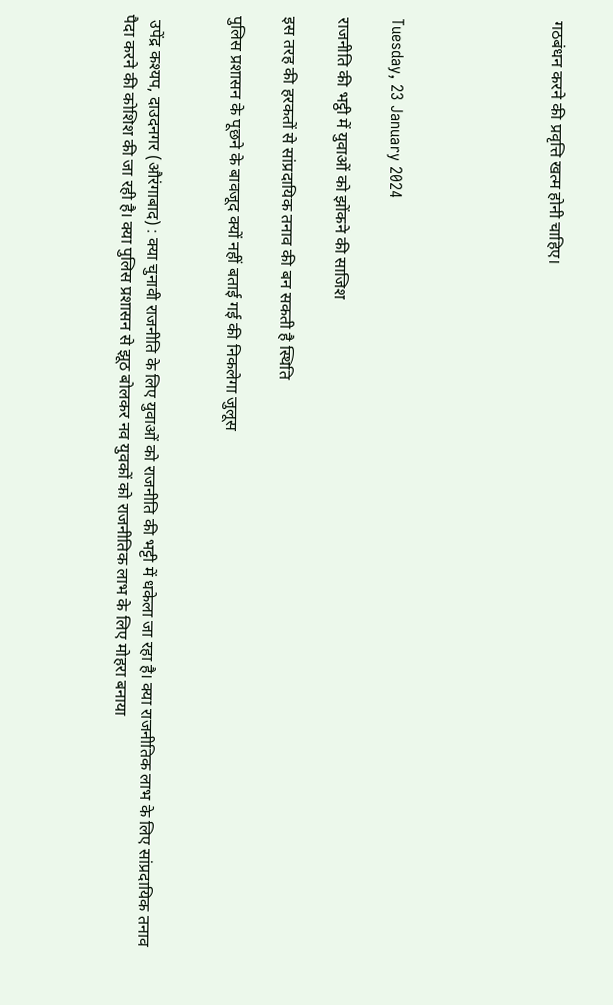गठबंधन करने की प्रवृत्ति खत्म होनी चाहिए।





Tuesday, 23 January 2024

राजनीति की भट्ठी में युवाओं को झोंकने की साजिश

इस तरह की हरकतों से सांप्रदायिक तनाव की बन सकती है स्थिति

पुलिस प्रशासन के पूछने के बावजूद क्यों नहीं बताई गई की निकलेगा जुलूस


 उपेंद्र कश्यप, दाउदनगर (औरंगाबाद) : क्या चुनावी राजनीति के लिए युवाओं को राजनीति की भट्टी में धकेला जा रहा है। क्या राजनीतिक लाभ के लिए सांप्रदायिक तनाव पैदा करने की कोशिश की जा रही है। क्या पुलिस प्रशासन से झूठ बोलकर नव युवकों को राजनीतिक लाभ के लिए मोहरा बनाया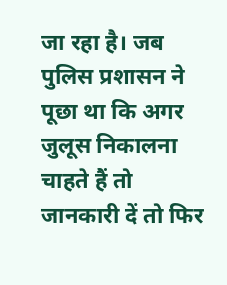जा रहा है। जब पुलिस प्रशासन ने पूछा था कि अगर जुलूस निकालना चाहते हैं तो जानकारी दें तो फिर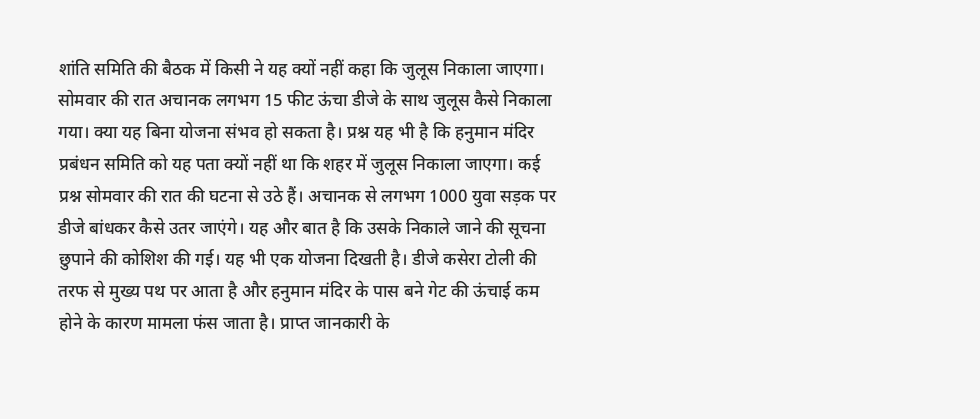शांति समिति की बैठक में किसी ने यह क्यों नहीं कहा कि जुलूस निकाला जाएगा। सोमवार की रात अचानक लगभग 15 फीट ऊंचा डीजे के साथ जुलूस कैसे निकाला गया। क्या यह बिना योजना संभव हो सकता है। प्रश्न यह भी है कि हनुमान मंदिर प्रबंधन समिति को यह पता क्यों नहीं था कि शहर में जुलूस निकाला जाएगा। कई प्रश्न सोमवार की रात की घटना से उठे हैं। अचानक से लगभग 1000 युवा सड़क पर डीजे बांधकर कैसे उतर जाएंगे। यह और बात है कि उसके निकाले जाने की सूचना छुपाने की कोशिश की गई। यह भी एक योजना दिखती है। डीजे कसेरा टोली की तरफ से मुख्य पथ पर आता है और हनुमान मंदिर के पास बने गेट की ऊंचाई कम होने के कारण मामला फंस जाता है। प्राप्त जानकारी के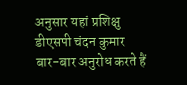अनुसार यहां प्रशिक्षु डीएसपी चंदन कुमार बार-बार अनुरोध करते हैं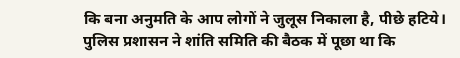कि बना अनुमति के आप लोगों ने जुलूस निकाला है, पीछे हटिये। पुलिस प्रशासन ने शांति समिति की बैठक में पूछा था कि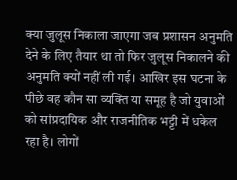क्या जुलूस निकाला जाएगा जब प्रशासन अनुमति देने के लिए तैयार था तो फिर जुलूस निकालने की अनुमति क्यों नहीं ली गई। आखिर इस घटना के पीछे वह कौन सा व्यक्ति या समूह है जो युवाओं को सांप्रदायिक और राजनीतिक भट्टी में धकेल रहा है। लोगों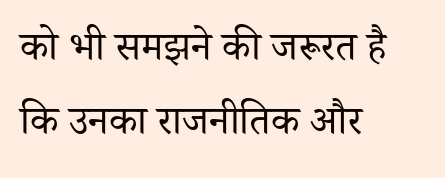को भी समझने की जरूरत है कि उनका राजनीतिक और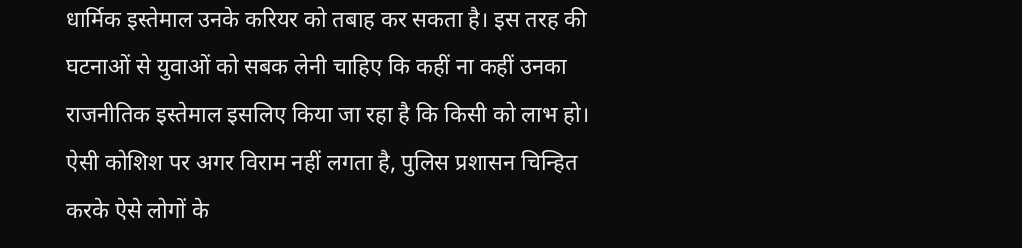धार्मिक इस्तेमाल उनके करियर को तबाह कर सकता है। इस तरह की घटनाओं से युवाओं को सबक लेनी चाहिए कि कहीं ना कहीं उनका राजनीतिक इस्तेमाल इसलिए किया जा रहा है कि किसी को लाभ हो। ऐसी कोशिश पर अगर विराम नहीं लगता है, पुलिस प्रशासन चिन्हित करके ऐसे लोगों के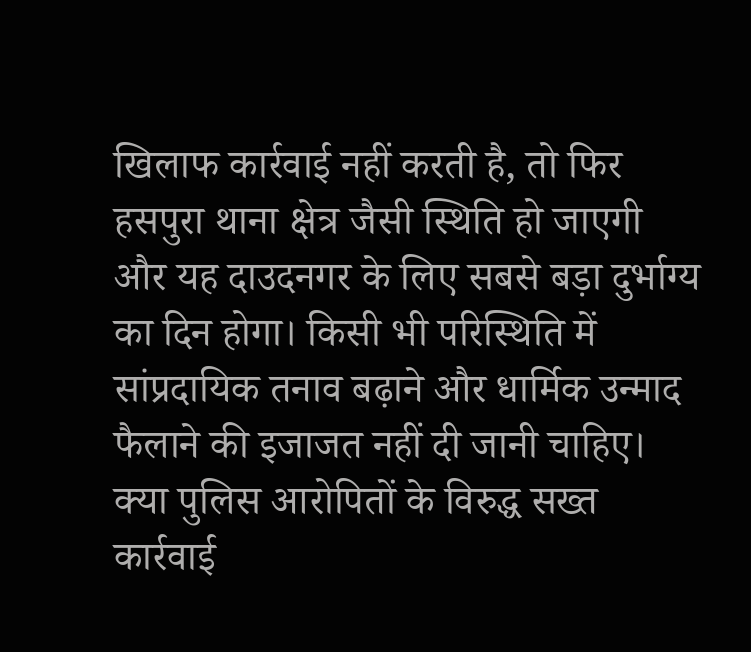खिलाफ कार्रवाई नहीं करती है, तो फिर हसपुरा थाना क्षेत्र जैसी स्थिति हो जाएगी और यह दाउदनगर के लिए सबसे बड़ा दुर्भाग्य का दिन होगा। किसी भी परिस्थिति में सांप्रदायिक तनाव बढ़ाने और धार्मिक उन्माद फैलाने की इजाजत नहीं दी जानी चाहिए। क्या पुलिस आरोपितों के विरुद्ध सख्त कार्रवाई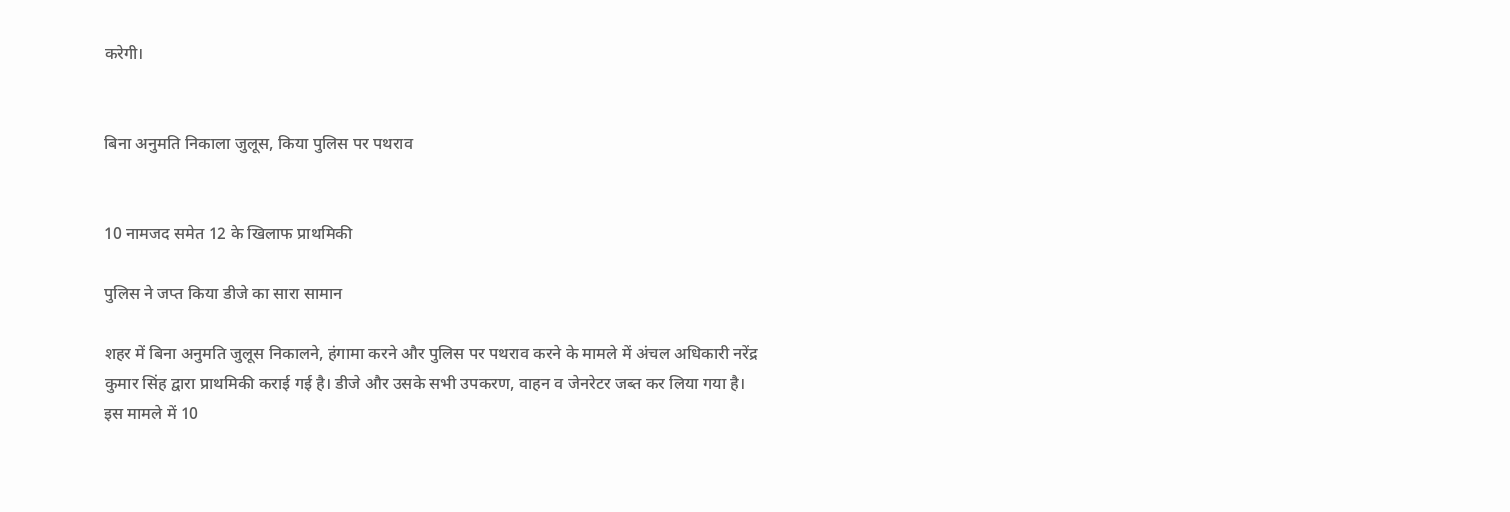करेगी।


बिना अनुमति निकाला जुलूस, किया पुलिस पर पथराव


10 नामजद समेत 12 के खिलाफ प्राथमिकी

पुलिस ने जप्त किया डीजे का सारा सामान

शहर में बिना अनुमति जुलूस निकालने, हंगामा करने और पुलिस पर पथराव करने के मामले में अंचल अधिकारी नरेंद्र कुमार सिंह द्वारा प्राथमिकी कराई गई है। डीजे और उसके सभी उपकरण, वाहन व जेनरेटर जब्त कर लिया गया है। इस मामले में 10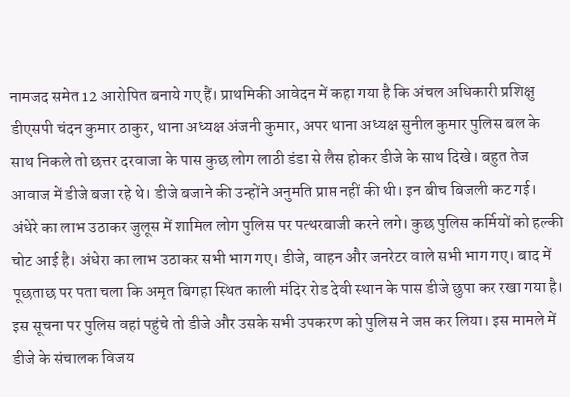नामजद समेत 12 आरोपित बनाये गए हैं। प्राथमिकी आवेदन में कहा गया है कि अंचल अधिकारी प्रशिक्षु डीएसपी चंदन कुमार ठाकुर, थाना अध्यक्ष अंजनी कुमार, अपर थाना अध्यक्ष सुनील कुमार पुलिस बल के साथ निकले तो छत्तर दरवाजा के पास कुछ लोग लाठी डंडा से लैस होकर डीजे के साथ दिखे। बहुत तेज आवाज में डीजे बजा रहे थे। डीजे बजाने की उन्होंने अनुमति प्राप्त नहीं की थी। इन बीच बिजली कट गई। अंधेरे का लाभ उठाकर जुलूस में शामिल लोग पुलिस पर पत्थरबाजी करने लगे। कुछ पुलिस कर्मियों को हल्की चोट आई है। अंधेरा का लाभ उठाकर सभी भाग गए। डीजे, वाहन और जनरेटर वाले सभी भाग गए। बाद में पूछताछ पर पता चला कि अमृत बिगहा स्थित काली मंदिर रोड देवी स्थान के पास डीजे छुपा कर रखा गया है। इस सूचना पर पुलिस वहां पहुंचे तो डीजे और उसके सभी उपकरण को पुलिस ने जप्त कर लिया। इस मामले में डीजे के संचालक विजय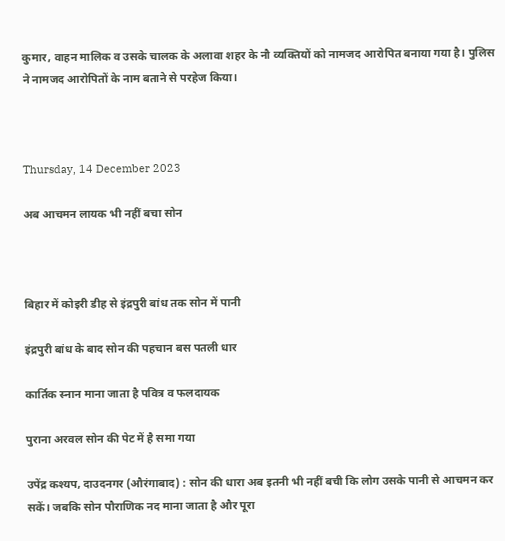कुमार, वाहन मालिक व उसके चालक के अलावा शहर के नौ व्यक्तियों को नामजद आरोपित बनाया गया है। पुलिस ने नामजद आरोपितों के नाम बताने से परहेज किया।



Thursday, 14 December 2023

अब आचमन लायक भी नहीं बचा सोन



बिहार में कोइरी डीह से इंद्रपुरी बांध तक सोन में पानी

इंद्रपुरी बांध के बाद सोन की पहचान बस पतली धार

कार्तिक स्नान माना जाता है पवित्र व फलदायक

पुराना अरवल सोन की पेट में है समा गया

उपेंद्र कश्यप, दाउदनगर (औरंगाबाद) : सोन की धारा अब इतनी भी नहीं बची कि लोग उसके पानी से आचमन कर सकें। जबकि सोन पौराणिक नद माना जाता है और पूरा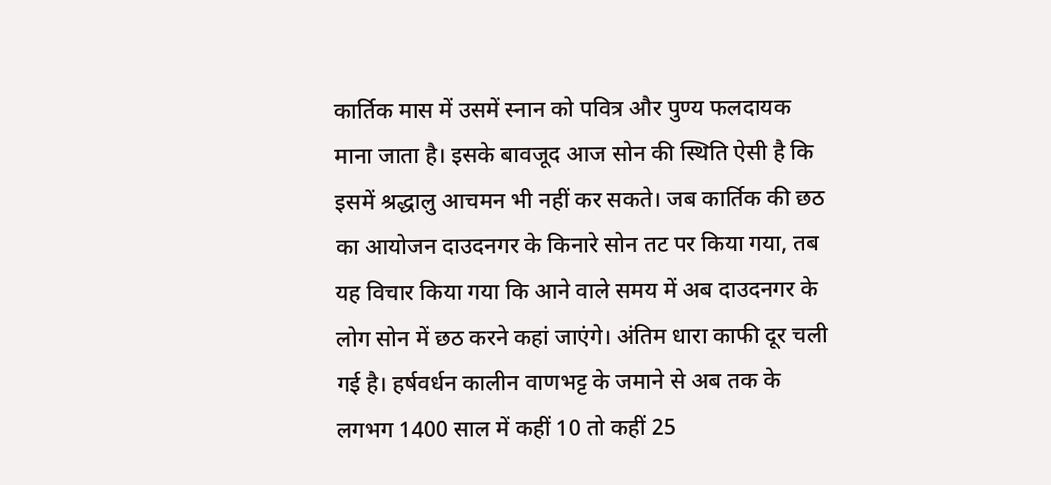कार्तिक मास में उसमें स्नान को पवित्र और पुण्य फलदायक माना जाता है। इसके बावजूद आज सोन की स्थिति ऐसी है कि इसमें श्रद्धालु आचमन भी नहीं कर सकते। जब कार्तिक की छठ का आयोजन दाउदनगर के किनारे सोन तट पर किया गया, तब यह विचार किया गया कि आने वाले समय में अब दाउदनगर के लोग सोन में छठ करने कहां जाएंगे। अंतिम धारा काफी दूर चली गई है। हर्षवर्धन कालीन वाणभट्ट के जमाने से अब तक के लगभग 1400 साल में कहीं 10 तो कहीं 25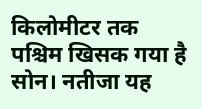किलोमीटर तक पश्चिम खिसक गया है सोन। नतीजा यह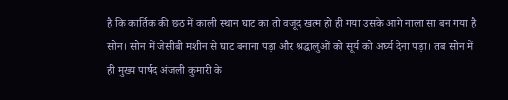है कि कार्तिक की छठ में काली स्थान घाट का तो वजूद खत्म हो ही गया उसके आगे नाला सा बन गया है सोन। सोन में जेसीबी मशीन से घाट बनाना पड़ा और श्रद्धालुओं को सूर्य को अर्घ्य देना पड़ा। तब सोन में ही मुख्य पार्षद अंजली कुमारी के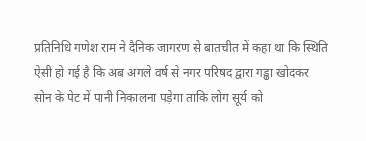प्रतिनिधि गणेश राम ने दैनिक जागरण से बातचीत में कहा था कि स्थिति ऐसी हो गई है कि अब अगले वर्ष से नगर परिषद द्वारा गड्ढा खोदकर सोन के पेट में पानी निकालना पड़ेगा ताकि लोग सूर्य को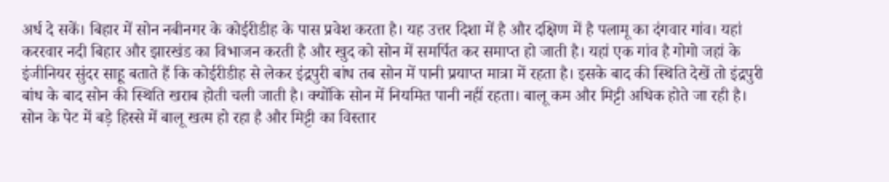अर्ध दे सकें। बिहार में सोन नबीनगर के कोईरीडीह के पास प्रवेश करता है। यह उत्तर दिशा में है और दक्षिण में है पलामू का दंगवार गांव। यहां कररवार नदी बिहार और झारखंड का विभाजन करती है और खुद को सोन में समर्पित कर समाप्त हो जाती है। यहां एक गांव है गोगो जहां के इंजीनियर सुंदर साहू बताते हैं कि कोईरीडीह से लेकर इंद्रपुरी बांध तब सोन में पानी प्रयाप्त मात्रा में रहता है। इसके बाद की स्थिति देखें तो इंद्रपुरी बांध के बाद सोन की स्थिति खराब होती चली जाती है। क्योंकि सोन में नियमित पानी नहीं रहता। बालू कम और मिट्टी अधिक होते जा रही है। सोन के पेट में बड़े हिस्से में बालू खत्म हो रहा है और मिट्टी का विस्तार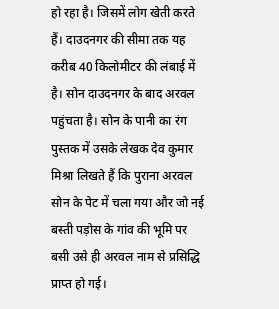हो रहा है। जिसमें लोग खेती करते हैं। दाउदनगर की सीमा तक यह करीब 40 किलोमीटर की लंबाई में है। सोन दाउदनगर के बाद अरवल पहुंचता है। सोन के पानी का रंग पुस्तक में उसके लेखक देव कुमार मिश्रा लिखते हैं कि पुराना अरवल सोन के पेट में चला गया और जो नई बस्ती पड़ोस के गांव की भूमि पर बसी उसे ही अरवल नाम से प्रसिद्धि प्राप्त हो गई।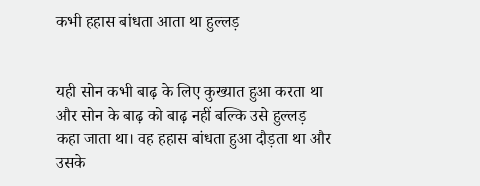कभी हहास बांधता आता था हुल्लड़


यही सोन कभी बाढ़ के लिए कुख्यात हुआ करता था और सोन के बाढ़ को बाढ़ नहीं बल्कि उसे हुल्लड़ कहा जाता था। वह हहास बांधता हुआ दौड़ता था और उसके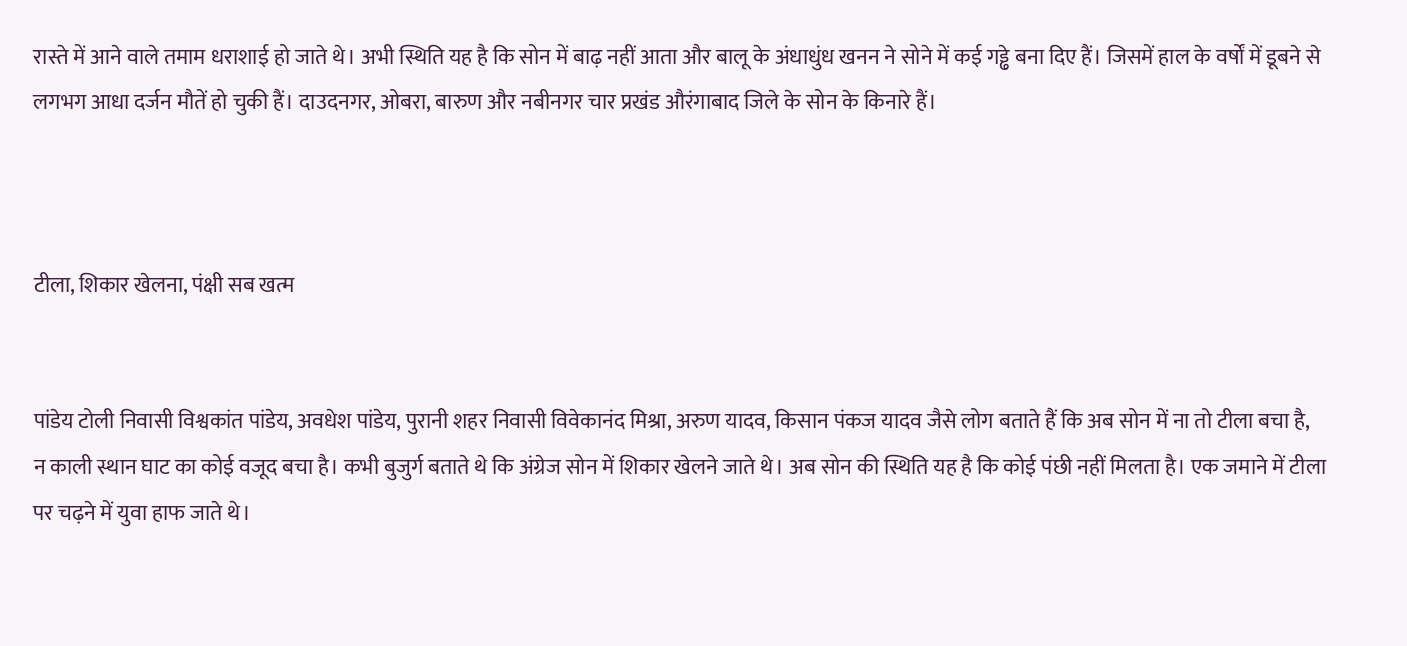रास्ते में आने वाले तमाम धराशाई हो जाते थे। अभी स्थिति यह है कि सोन में बाढ़ नहीं आता और बालू के अंधाधुंध खनन ने सोने में कई गड्ढे बना दिए हैं। जिसमें हाल के वर्षों में डूबने से लगभग आधा दर्जन मौतें हो चुकी हैं। दाउदनगर, ओबरा, बारुण और नबीनगर चार प्रखंड औरंगाबाद जिले के सोन के किनारे हैं।



टीला, शिकार खेलना, पंक्षी सब खत्म


पांडेय टोली निवासी विश्वकांत पांडेय, अवधेश पांडेय, पुरानी शहर निवासी विवेकानंद मिश्रा, अरुण यादव, किसान पंकज यादव जैसे लोग बताते हैं कि अब सोन में ना तो टीला बचा है, न काली स्थान घाट का कोई वजूद बचा है। कभी बुजुर्ग बताते थे कि अंग्रेज सोन में शिकार खेलने जाते थे। अब सोन की स्थिति यह है कि कोई पंछी नहीं मिलता है। एक जमाने में टीला पर चढ़ने में युवा हाफ जाते थे।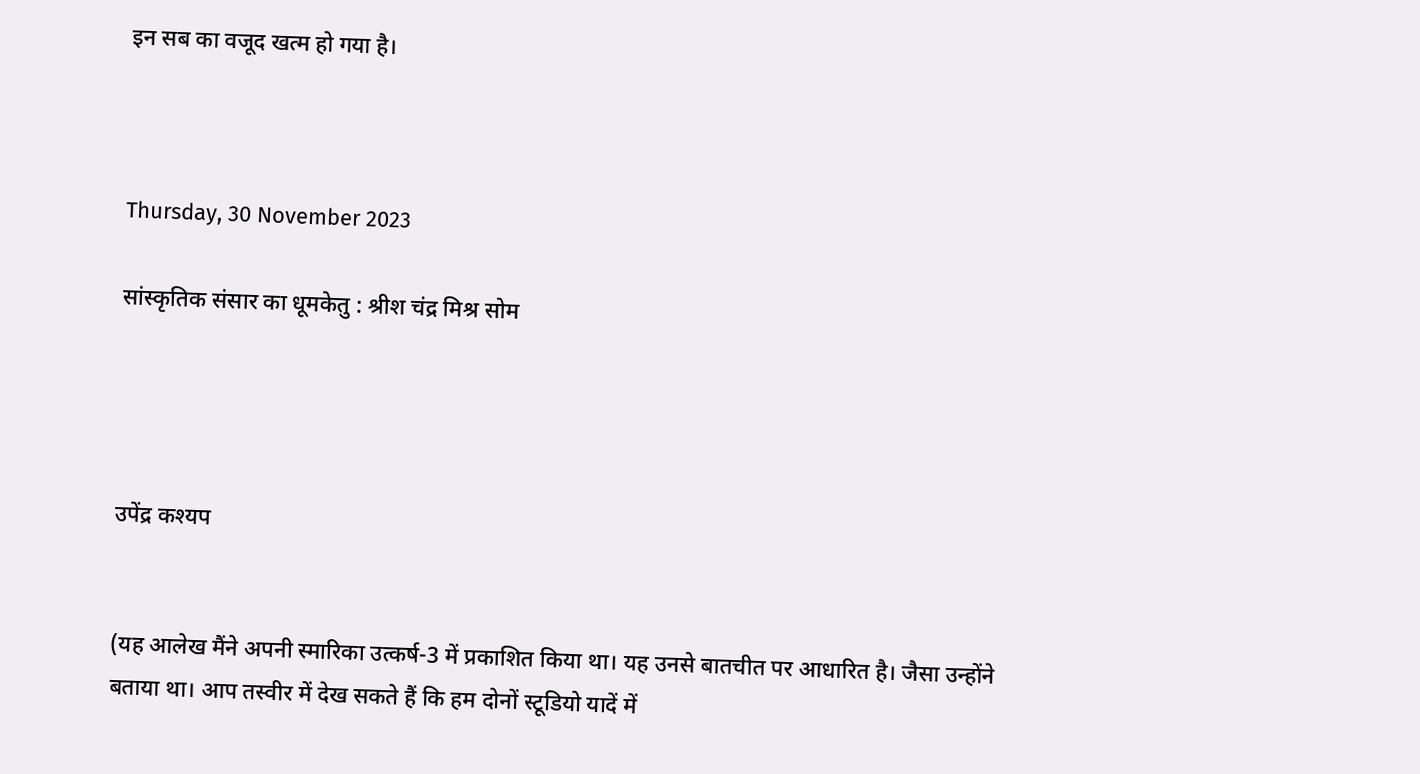इन सब का वजूद खत्म हो गया है।



Thursday, 30 November 2023

सांस्कृतिक संसार का धूमकेतु : श्रीश चंद्र मिश्र सोम




उपेंद्र कश्यप


(यह आलेख मैंने अपनी स्मारिका उत्कर्ष-3 में प्रकाशित किया था। यह उनसे बातचीत पर आधारित है। जैसा उन्होंने बताया था। आप तस्वीर में देख सकते हैं कि हम दोनों स्टूडियो यादें में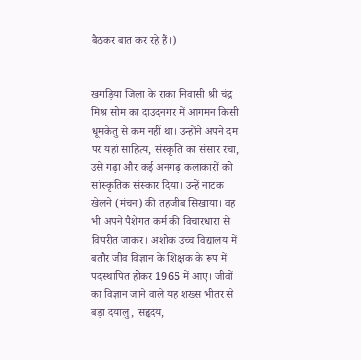बैठकर बात कर रहे हैं।)


खगड़िया जिला के राका निवासी श्री चंद्र मिश्र सोम का दाउदनगर में आगमन किसी धूमकेतु से कम नहीं था। उन्होंने अपने दम पर यहां साहित्य, संस्कृति का संसार रचा, उसे गढ़ा और कई अनगढ़ कलाकारों को सांस्कृतिक संस्कार दिया। उन्हें नाटक खेलने (मंचन) की तहजीब सिखाया। वह भी अपने पैशेगत कर्म की विचारधारा से विपरीत जाकर। अशोक उच्च विद्यालय में बतौर जीव विज्ञान के शिक्षक के रूप में पदस्थापित होकर 1965 में आए। जीवों का विज्ञान जाने वाले यह शख्स भीतर से बड़ा दयालु, सहृदय,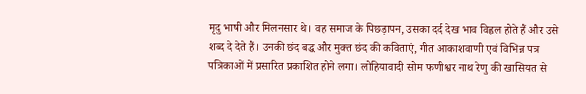मृदु भाषी और मिलनसार थे। वह समाज के पिछड़ापन, उसका दर्द देख भाव विह्वल होते हैं और उसे शब्द दे देते हैं। उनकी छंद बद्ध और मुक्त छंद की कविताएं, गीत आकाशवाणी एवं विभिन्न पत्र पत्रिकाओं में प्रसारित प्रकाशित होने लगा। लोहियावादी सोम फणीश्वर नाथ रेणु की खासियत से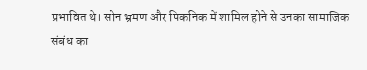प्रभावित थे। सोन भ्रमण और पिकनिक में शामिल होने से उनका सामाजिक संबंध का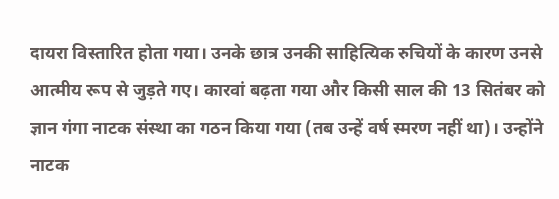दायरा विस्तारित होता गया। उनके छात्र उनकी साहित्यिक रुचियों के कारण उनसे आत्मीय रूप से जुड़ते गए। कारवां बढ़ता गया और किसी साल की 13 सितंबर को ज्ञान गंगा नाटक संस्था का गठन किया गया (तब उन्हें वर्ष स्मरण नहीं था)। उन्होंने नाटक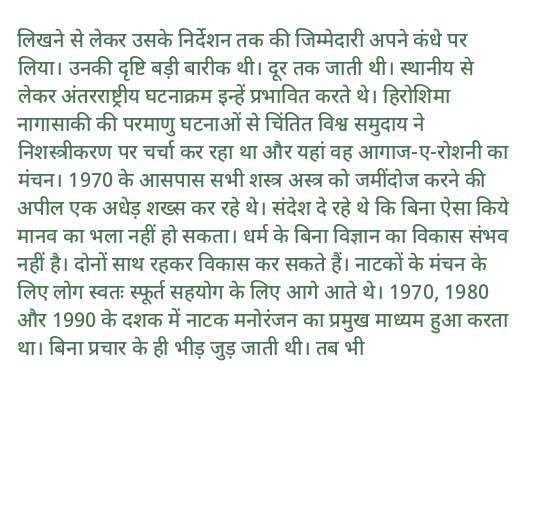लिखने से लेकर उसके निर्देशन तक की जिम्मेदारी अपने कंधे पर लिया। उनकी दृष्टि बड़ी बारीक थी। दूर तक जाती थी। स्थानीय से लेकर अंतरराष्ट्रीय घटनाक्रम इन्हें प्रभावित करते थे। हिरोशिमा नागासाकी की परमाणु घटनाओं से चिंतित विश्व समुदाय ने निशस्त्रीकरण पर चर्चा कर रहा था और यहां वह आगाज-ए-रोशनी का मंचन। 1970 के आसपास सभी शस्त्र अस्त्र को जमींदोज करने की अपील एक अधेड़ शख्स कर रहे थे। संदेश दे रहे थे कि बिना ऐसा किये मानव का भला नहीं हो सकता। धर्म के बिना विज्ञान का विकास संभव नहीं है। दोनों साथ रहकर विकास कर सकते हैं। नाटकों के मंचन के लिए लोग स्वतः स्फूर्त सहयोग के लिए आगे आते थे। 1970, 1980 और 1990 के दशक में नाटक मनोरंजन का प्रमुख माध्यम हुआ करता था। बिना प्रचार के ही भीड़ जुड़ जाती थी। तब भी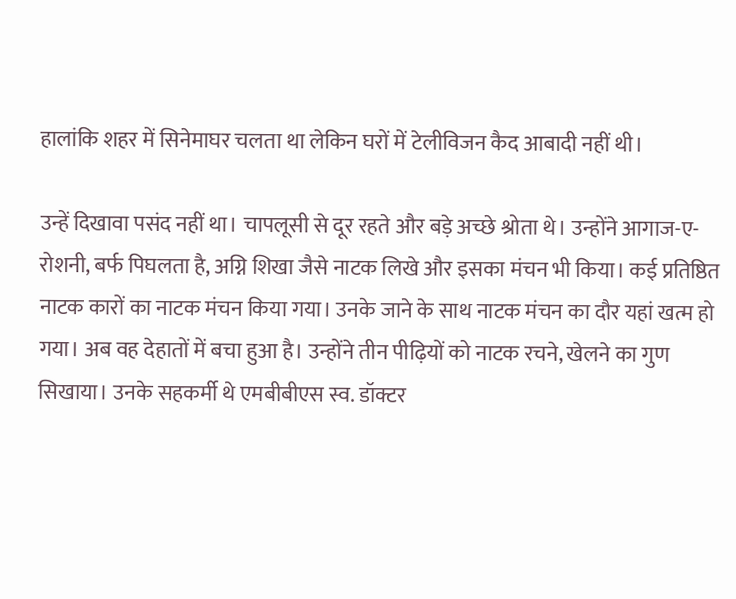हालांकि शहर में सिनेमाघर चलता था लेकिन घरों में टेलीविजन कैद आबादी नहीं थी।

उन्हें दिखावा पसंद नहीं था। चापलूसी से दूर रहते और बड़े अच्छे श्रोता थे। उन्होंने आगाज-ए-रोशनी, बर्फ पिघलता है, अग्नि शिखा जैसे नाटक लिखे और इसका मंचन भी किया। कई प्रतिष्ठित नाटक कारों का नाटक मंचन किया गया। उनके जाने के साथ नाटक मंचन का दौर यहां खत्म हो गया। अब वह देहातों में बचा हुआ है। उन्होंने तीन पीढ़ियों को नाटक रचने, खेलने का गुण सिखाया। उनके सहकर्मी थे एमबीबीएस स्व. डॉक्टर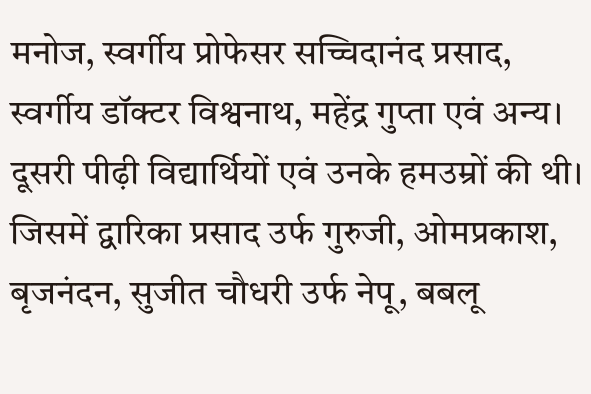मनोज, स्वर्गीय प्रोफेसर सच्चिदानंद प्रसाद, स्वर्गीय डॉक्टर विश्वनाथ, महेंद्र गुप्ता एवं अन्य। दूसरी पीढ़ी विद्यार्थियों एवं उनके हमउम्रों की थी। जिसमें द्वारिका प्रसाद उर्फ गुरुजी, ओमप्रकाश, बृजनंदन, सुजीत चौधरी उर्फ नेपू, बबलू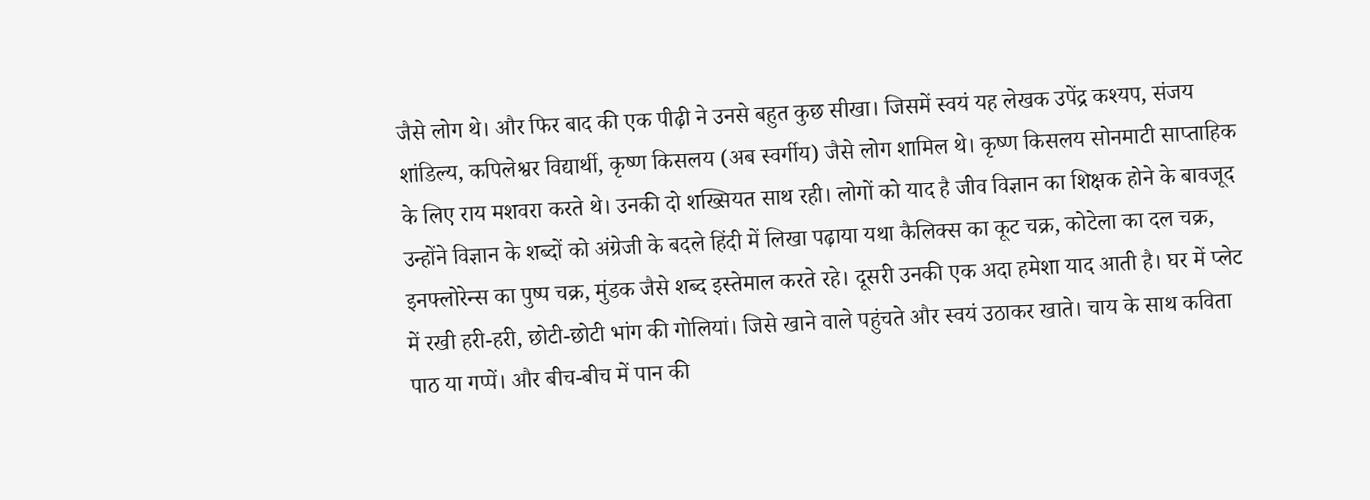जैसे लोग थे। और फिर बाद की एक पीढ़ी ने उनसे बहुत कुछ सीखा। जिसमें स्वयं यह लेखक उपेंद्र कश्यप, संजय शांडिल्य, कपिलेश्वर विद्यार्थी, कृष्ण किसलय (अब स्वर्गीय) जैसे लोग शामिल थे। कृष्ण किसलय सोनमाटी साप्ताहिक के लिए राय मशवरा करते थे। उनकी दो शख्सियत साथ रही। लोगों को याद है जीव विज्ञान का शिक्षक होने के बावजूद उन्होंने विज्ञान के शब्दों को अंग्रेजी के बदले हिंदी में लिखा पढ़ाया यथा कैलिक्स का कूट चक्र, कोटेला का दल चक्र, इनफ्लोरेन्स का पुष्प चक्र, मुंडक जैसे शब्द इस्तेमाल करते रहे। दूसरी उनकी एक अदा हमेशा याद आती है। घर में प्लेट में रखी हरी-हरी, छोटी-छोटी भांग की गोलियां। जिसे खाने वाले पहुंचते और स्वयं उठाकर खाते। चाय के साथ कविता पाठ या गप्पें। और बीच-बीच में पान की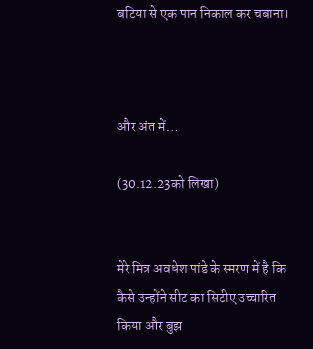बटिया से एक पान निकाल कर चबाना।



और अंत में…

(30.12.23को लिखा)


मेरे मित्र अवधेश पांडे के स्मरण में है कि कैसे उन्होंने सीट का सिटीए उच्चारित किया और बुझ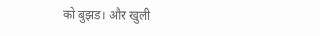को बुझड। और खुली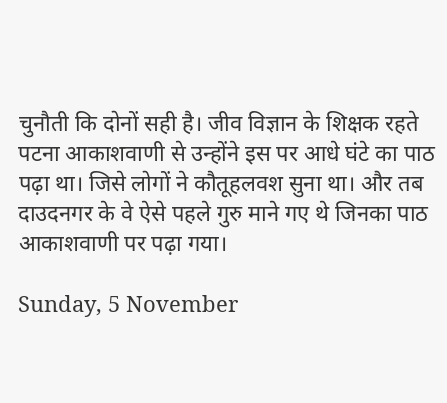चुनौती कि दोनों सही है। जीव विज्ञान के शिक्षक रहते पटना आकाशवाणी से उन्होंने इस पर आधे घंटे का पाठ पढ़ा था। जिसे लोगों ने कौतूहलवश सुना था। और तब दाउदनगर के वे ऐसे पहले गुरु माने गए थे जिनका पाठ आकाशवाणी पर पढ़ा गया।

Sunday, 5 November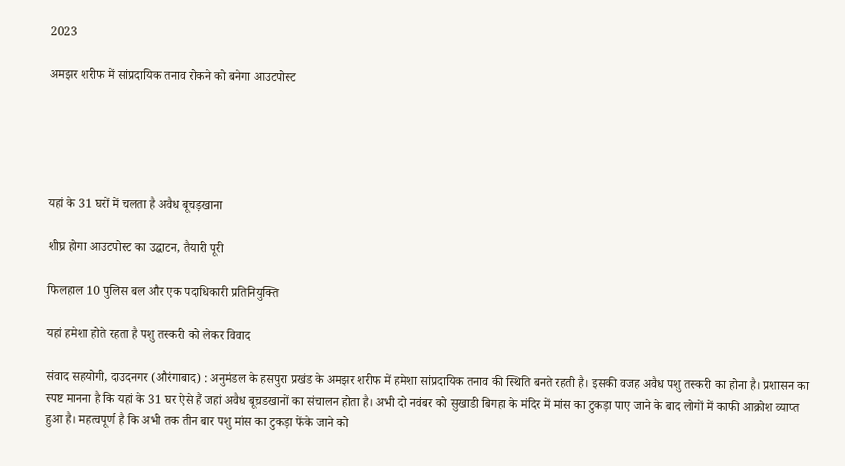2023

अमझर शरीफ में सांप्रदायिक तनाव रोकने को बनेगा आउटपोस्ट





यहां के 31 घरों में चलता है अवैध बूचड़खाना

शीघ्र होगा आउटपोस्ट का उद्घाटन, तैयारी पूरी

फिलहाल 10 पुलिस बल और एक पदाधिकारी प्रतिनियुक्ति

यहां हमेशा होते रहता है पशु तस्करी को लेकर विवाद

संवाद सहयोगी, दाउदनगर (औरंगाबाद) : अनुमंडल के हसपुरा प्रखंड के अमझर शरीफ में हमेशा सांप्रदायिक तनाव की स्थिति बनते रहती है। इसकी वजह अवैध पशु तस्करी का होना है। प्रशासन का स्पष्ट मानना है कि यहां के 31 घर ऐसे हैं जहां अवैध बूच़डखानों का संचालन होता है। अभी दो नवंबर को सुखाडी बिगहा के मंदिर में मांस का टुकड़ा पाए जाने के बाद लोगों में काफी आक्रोश व्याप्त हुआ है। महत्वपूर्ण है कि अभी तक तीन बार पशु मांस का टुकड़ा फेंके जाने को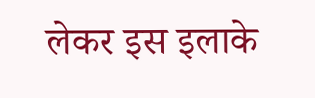लेकर इस इलाके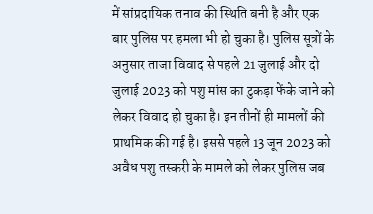में सांप्रदायिक तनाव की स्थिति बनी है और एक बार पुलिस पर हमला भी हो चुका है। पुलिस सूत्रों के अनुसार ताजा विवाद से पहले 21 जुलाई और दो जुलाई 2023 को पशु मांस का टुकड़ा फेंके जाने को लेकर विवाद हो चुका है। इन तीनों ही मामलों की प्राथमिक की गई है। इससे पहले 13 जून 2023 को अवैध पशु तस्करी के मामले को लेकर पुलिस जब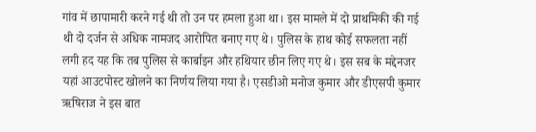गांव में छापामारी करने गई थी तो उन पर हमला हुआ था। इस मामले में दो प्राथमिकी की गई थी दो दर्जन से अधिक नामजद आरोपित बनाए गए थे। पुलिस के हाथ कोई सफलता नहीं लगी हद यह कि तब पुलिस से कार्बाइन और हथियार छीन लिए गए थे। इस सब के मद्देनजर यहां आउटपोस्ट खोलने का निर्णय लिया गया है। एसडीओ मनोज कुमार और डीएसपी कुमार ऋषिराज ने इस बात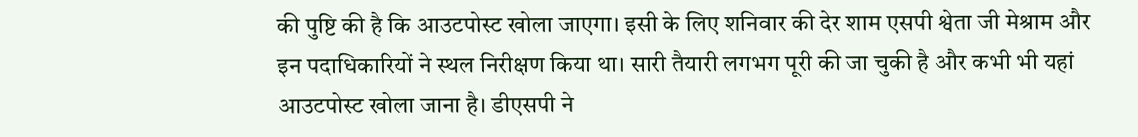की पुष्टि की है कि आउटपोस्ट खोला जाएगा। इसी के लिए शनिवार की देर शाम एसपी श्वेता जी मेश्राम और इन पदाधिकारियों ने स्थल निरीक्षण किया था। सारी तैयारी लगभग पूरी की जा चुकी है और कभी भी यहां आउटपोस्ट खोला जाना है। डीएसपी ने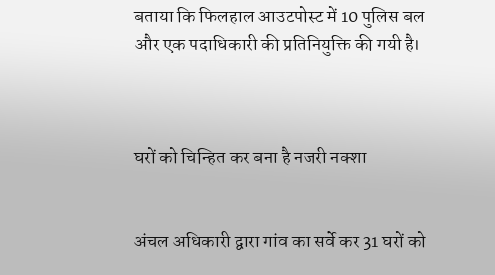बताया कि फिलहाल आउटपोस्ट में 10 पुलिस बल और एक पदाधिकारी की प्रतिनियुक्ति की गयी है।



घरों को चिन्हित कर बना है नजरी नक्शा


अंचल अधिकारी द्वारा गांव का सर्वे कर 31 घरों को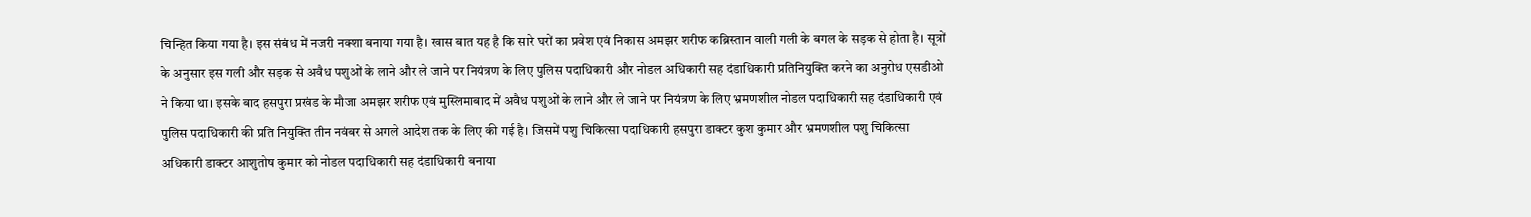चिन्हित किया गया है। इस संबंध में नजरी नक्शा बनाया गया है। खास बात यह है कि सारे घरों का प्रवेश एवं निकास अमझर शरीफ कब्रिस्तान वाली गली के बगल के सड़क से होता है। सूत्रों के अनुसार इस गली और सड़क से अवैध पशुओं के लाने और ले जाने पर नियंत्रण के लिए पुलिस पदाधिकारी और नोडल अधिकारी सह दंडाधिकारी प्रतिनियुक्ति करने का अनुरोध एसडीओ ने किया था। इसके बाद हसपुरा प्रखंड के मौजा अमझर शरीफ एवं मुस्लिमाबाद में अवैध पशुओं के लाने और ले जाने पर नियंत्रण के लिए भ्रमणशील नोडल पदाधिकारी सह दंडाधिकारी एवं पुलिस पदाधिकारी की प्रति नियुक्ति तीन नवंबर से अगले आदेश तक के लिए की गई है। जिसमें पशु चिकित्सा पदाधिकारी हसपुरा डाक्टर कुश कुमार और भ्रमणशील पशु चिकित्सा अधिकारी डाक्टर आशुतोष कुमार को नोडल पदाधिकारी सह दंडाधिकारी बनाया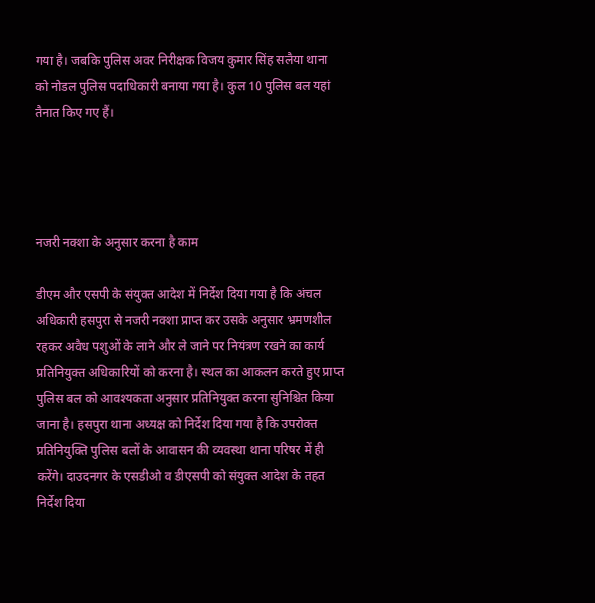गया है। जबकि पुलिस अवर निरीक्षक विजय कुमार सिंह सलैया थाना को नोडल पुलिस पदाधिकारी बनाया गया है। कुल 10 पुलिस बल यहां तैनात किए गए हैं।




नजरी नक्शा के अनुसार करना है काम

डीएम और एसपी के संयुक्त आदेश में निर्देश दिया गया है कि अंचल अधिकारी हसपुरा से नजरी नक्शा प्राप्त कर उसके अनुसार भ्रमणशील रहकर अवैध पशुओं के लाने और ले जाने पर नियंत्रण रखने का कार्य प्रतिनियुक्त अधिकारियों को करना है। स्थल का आकलन करते हुए प्राप्त पुलिस बल को आवश्यकता अनुसार प्रतिनियुक्त करना सुनिश्चित किया जाना है। हसपुरा थाना अध्यक्ष को निर्देश दिया गया है कि उपरोक्त प्रतिनियुक्ति पुलिस बलों के आवासन की व्यवस्था थाना परिषर में ही करेंगे। दाउदनगर के एसडीओ व डीएसपी को संयुक्त आदेश के तहत निर्देश दिया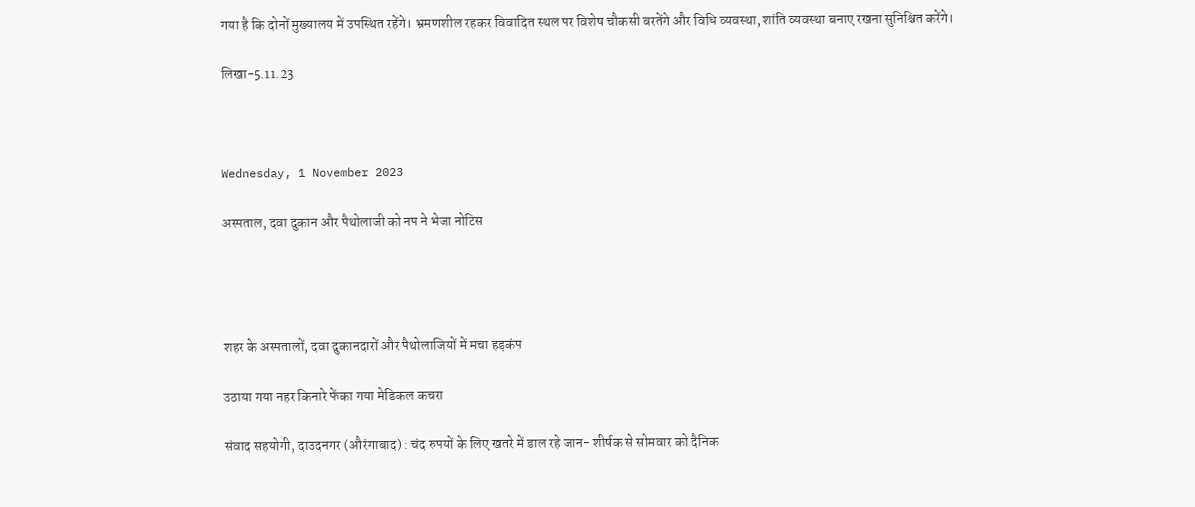गया है कि दोनों मुख्यालय में उपस्थित रहेंगे। भ्रमणशील रहकर विवादित स्थल पर विशेष चौकसी बरतेंगे और विधि व्यवस्था, शांति व्यवस्था बनाए रखना सुनिश्चित करेंगे।

लिखा-5.11.23



Wednesday, 1 November 2023

अस्पताल, दवा दुकान और पैथोलाजी को नप ने भेजा नोटिस




शहर के अस्पतालों, दवा दुकानदारों और पैथोलाजियों में मचा हड़कंप

उठाया गया नहर किनारे फेंका गया मेडिकल कचरा

संवाद सहयोगी, दाउदनगर (औरंगाबाद) : चंद रुपयों के लिए खतरे में डाल रहे जान- शीर्षक से सोमवार को दैनिक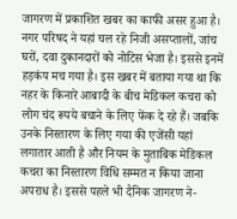जागरण में प्रकाशित खबर का काफी असर हुआ है। नगर परिषद ने यहां चल रहे निजी असप्तालों, जांच घरों, दवा दुकानदारों को नोटिस भेजा है। इससे इनमें हड़कंप मच गया है। इस खबर में बताया गया था कि नहर के किनारे आबादी के बीच मेडिकल कचरा को लोग चंद रूपये बचाने के लिए फेंक दे रहे हैं। जबकि उनके निस्तारण के लिए गया की एजेंसी यहां लगातार आती है और नियम के मुताबिक मेडिकल कचरा का निस्तारण विधि सम्मत न किया जाना अपराध है। इससे पहले भी दैनिक जागरण ने-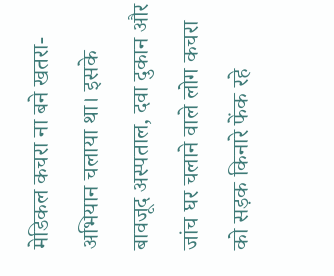मेडिकल कचरा ना बने खतरा- अभियान चलाया था। इसके बावजूद अस्पताल, दवा दुकान और जांच घर चलाने वाले लोग कचरा को सड़क किनारे फेंक रहे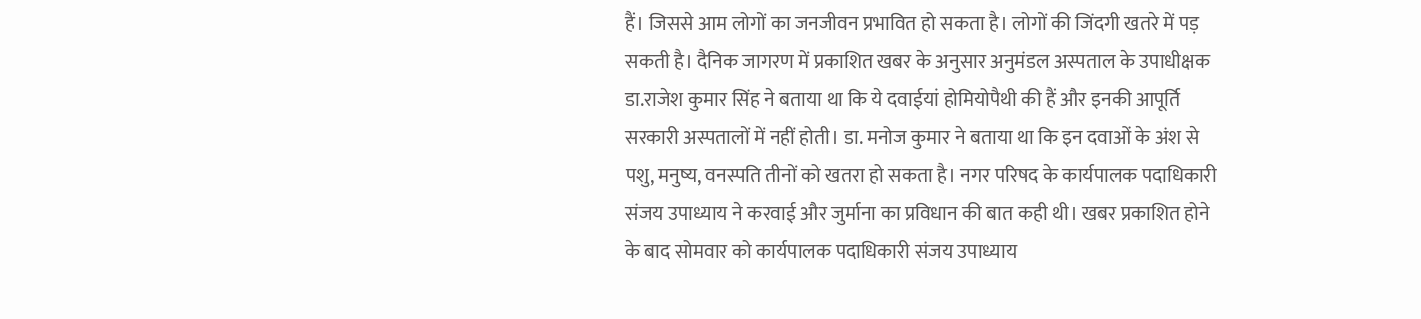हैं। जिससे आम लोगों का जनजीवन प्रभावित हो सकता है। लोगों की जिंदगी खतरे में पड़ सकती है। दैनिक जागरण में प्रकाशित खबर के अनुसार अनुमंडल अस्पताल के उपाधीक्षक डा.राजेश कुमार सिंह ने बताया था कि ये दवाईयां होमियोपैथी की हैं और इनकी आपूर्ति सरकारी अस्पतालों में नहीं होती। डा. मनोज कुमार ने बताया था कि इन दवाओं के अंश से पशु, मनुष्य, वनस्पति तीनों को खतरा हो सकता है। नगर परिषद के कार्यपालक पदाधिकारी संजय उपाध्याय ने करवाई और जुर्माना का प्रविधान की बात कही थी। खबर प्रकाशित होने के बाद सोमवार को कार्यपालक पदाधिकारी संजय उपाध्याय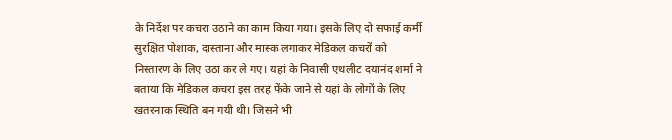के निर्देश पर कचरा उठाने का काम किया गया। इसके लिए दो सफाई कर्मी सुरक्षित पोशाक, दास्ताना और मास्क लगाकर मेडिकल कचरों को निस्तारण के लिए उठा कर ले गए। यहां के निवासी एथलीट दयानंद शर्मा ने बताया कि मेडिकल कचरा इस तरह फेंके जाने से यहां के लोगों के लिए खतरनाक स्थिति बन गयी थी। जिसने भी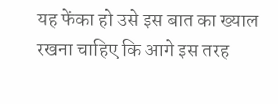यह फेंका हो उसे इस बात का ख्याल रखना चाहिए कि आगे इस तरह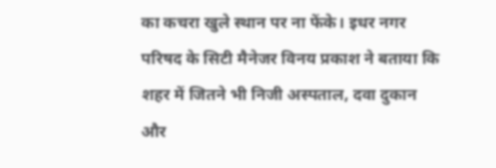का कचरा खुले स्थान पर ना फेंके। इधर नगर परिषद के सिटी मैनेजर विनय प्रकाश ने बताया कि शहर में जितने भी निजी अस्पताल, दवा दुकान और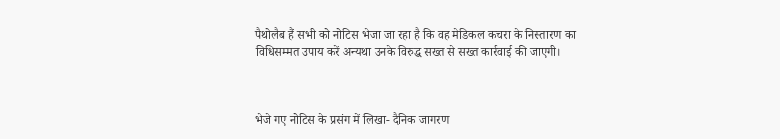पैथोलैब हैं सभी को नोटिस भेजा जा रहा है कि वह मेडिकल कचरा के निस्तारण का विधिसम्मत उपाय करें अन्यथा उनके विरुद्ध सख्त से सख्त कार्रवाई की जाएगी।



भेजे गए नोटिस के प्रसंग में लिखा- दैनिक जागरण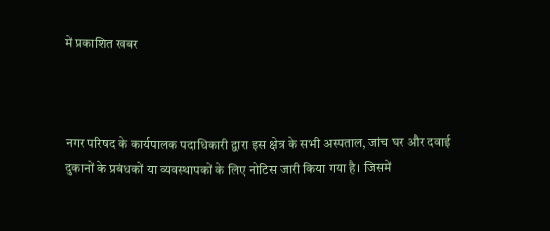में प्रकाशित खबर



नगर परिषद के कार्यपालक पदाधिकारी द्वारा इस क्षेत्र के सभी अस्पताल, जांच घर और दवाई दुकानों के प्रबंधकों या व्यवस्थापकों के लिए नोटिस जारी किया गया है। जिसमें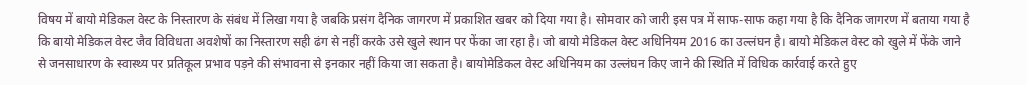विषय में बायो मेडिकल वेस्ट के निस्तारण के संबंध में लिखा गया है जबकि प्रसंग दैनिक जागरण में प्रकाशित खबर को दिया गया है। सोमवार को जारी इस पत्र में साफ-साफ कहा गया है कि दैनिक जागरण में बताया गया है कि बायो मेडिकल वेस्ट जैव विविधता अवशेषों का निस्तारण सही ढंग से नहीं करके उसे खुले स्थान पर फेंका जा रहा है। जो बायो मेडिकल वेस्ट अधिनियम 2016 का उल्लंघन है। बायो मेडिकल वेस्ट को खुले में फेंके जाने से जनसाधारण के स्वास्थ्य पर प्रतिकूल प्रभाव पड़ने की संभावना से इनकार नहीं किया जा सकता है। बायोमेडिकल वेस्ट अधिनियम का उल्लंघन किए जाने की स्थिति में विधिक कार्रवाई करते हुए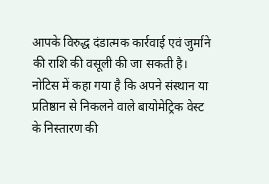आपके विरुद्ध दंडात्मक कार्रवाई एवं जुर्माने की राशि की वसूली की जा सकती है। नोटिस में कहा गया है कि अपने संस्थान या प्रतिष्ठान से निकलने वाले बायोमेट्रिक वेस्ट के निस्तारण की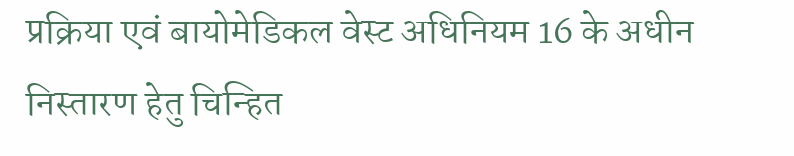प्रक्रिया एवं बायोमेडिकल वेस्ट अधिनियम 16 के अधीन निस्तारण हेतु चिन्हित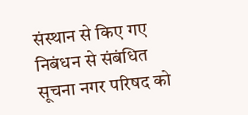संस्थान से किए गए निबंधन से संबंधित सूचना नगर परिषद को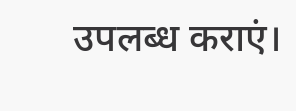उपलब्ध कराएं।